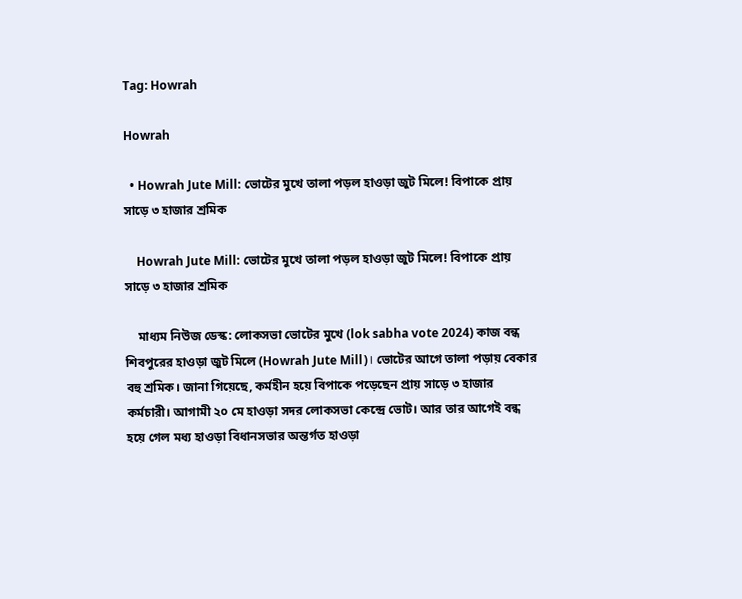Tag: Howrah

Howrah

  • Howrah Jute Mill: ভোটের মুখে তালা পড়ল হাওড়া জুট মিলে! বিপাকে প্রায় সাড়ে ৩ হাজার শ্রমিক

    Howrah Jute Mill: ভোটের মুখে তালা পড়ল হাওড়া জুট মিলে! বিপাকে প্রায় সাড়ে ৩ হাজার শ্রমিক

    মাধ্যম নিউজ ডেস্ক: লোকসভা ভোটের মুখে (lok sabha vote 2024) কাজ বন্ধ শিবপুরের হাওড়া জুট মিলে (Howrah Jute Mill)। ভোটের আগে তালা পড়ায় বেকার বহু শ্রমিক। জানা গিয়েছে, কর্মহীন হয়ে বিপাকে পড়েছেন প্রায় সাড়ে ৩ হাজার কর্মচারী। আগামী ২০ মে হাওড়া সদর লোকসভা কেন্দ্রে ভোট। আর তার আগেই বন্ধ হয়ে গেল মধ্য হাওড়া বিধানসভার অন্তর্গত হাওড়া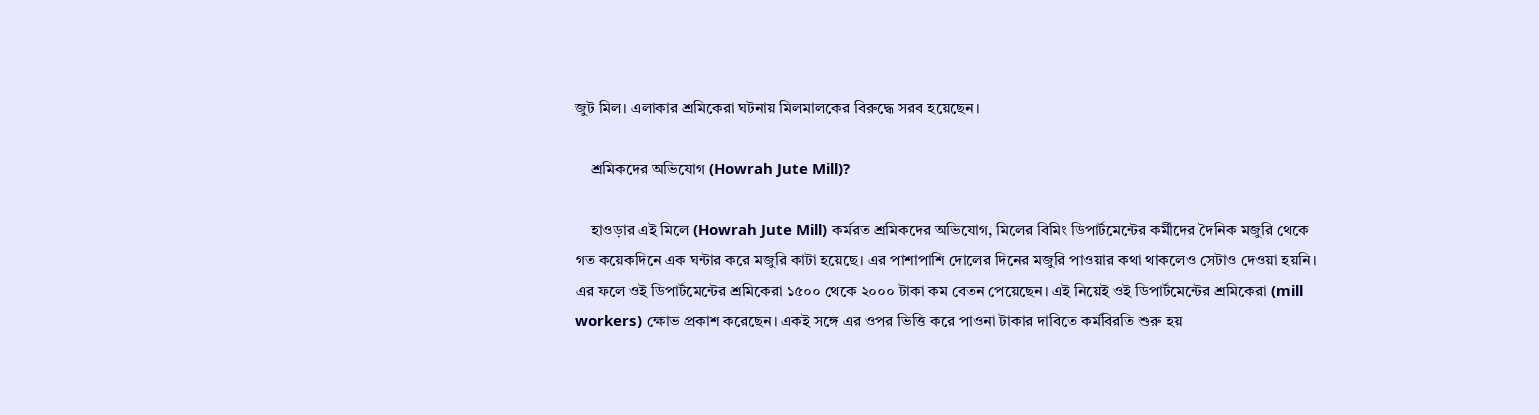জুট মিল। এলাকার শ্রমিকেরা ঘটনায় মিলমালকের বিরুদ্ধে সরব হয়েছেন।

    শ্রমিকদের অভিযোগ (Howrah Jute Mill)?

    হাওড়ার এই মিলে (Howrah Jute Mill) কর্মরত শ্রমিকদের অভিযোগ, মিলের বিমিং ডিপার্টমেন্টের কর্মীদের দৈনিক মজুরি থেকে গত কয়েকদিনে এক ঘন্টার করে মজুরি কাটা হয়েছে। এর পাশাপাশি দোলের দিনের মজুরি পাওয়ার কথা থাকলেও সেটাও দেওয়া হয়নি। এর ফলে ওই ডিপার্টমেন্টের শ্রমিকেরা ১৫০০ থেকে ২০০০ টাকা কম বেতন পেয়েছেন। এই নিয়েই ওই ডিপার্টমেন্টের শ্রমিকেরা (mill workers) ক্ষোভ প্রকাশ করেছেন। একই সঙ্গে এর ওপর ভিত্তি করে পাওনা টাকার দাবিতে কর্মবিরতি শুরু হয়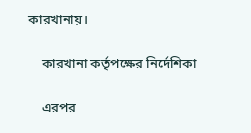কারখানায়।

    কারখানা কর্তৃপক্ষের নির্দেশিকা

    এরপর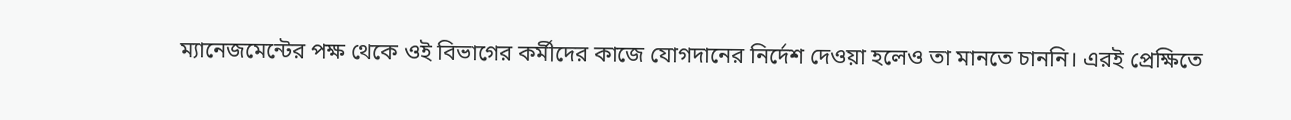ম্যানেজমেন্টের পক্ষ থেকে ওই বিভাগের কর্মীদের কাজে যোগদানের নির্দেশ দেওয়া হলেও তা মানতে চাননি। এরই প্রেক্ষিতে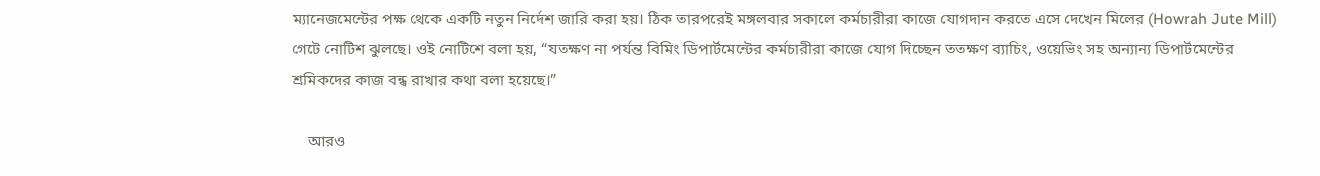ম্যানেজমেন্টের পক্ষ থেকে একটি নতুন নির্দেশ জারি করা হয়। ঠিক তারপরেই মঙ্গলবার সকালে কর্মচারীরা কাজে যোগদান করতে এসে দেখেন মিলের (Howrah Jute Mill) গেটে নোটিশ ঝুলছে। ওই নোটিশে বলা হয়, “যতক্ষণ না পর্যন্ত বিমিং ডিপার্টমেন্টের কর্মচারীরা কাজে যোগ দিচ্ছেন ততক্ষণ ব্যাচিং, ওয়েভিং সহ অন্যান্য ডিপার্টমেন্টের শ্রমিকদের কাজ বন্ধ রাখার কথা বলা হয়েছে।”

    আরও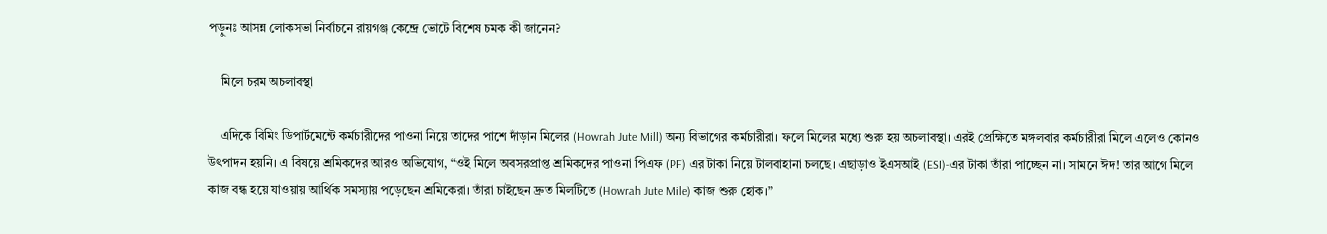পড়ুনঃ আসন্ন লোকসভা নির্বাচনে রায়গঞ্জ কেন্দ্রে ভোটে বিশেষ চমক কী জানেন?

    মিলে চরম অচলাবস্থা

    এদিকে বিমিং ডিপার্টমেন্টে কর্মচারীদের পাওনা নিয়ে তাদের পাশে দাঁড়ান মিলের (Howrah Jute Mill) অন্য বিভাগের কর্মচারীরা। ফলে মিলের মধ্যে শুরু হয় অচলাবস্থা। এরই প্রেক্ষিতে মঙ্গলবার কর্মচারীরা মিলে এলেও কোনও উৎপাদন হয়নি। এ বিষয়ে শ্রমিকদের আরও অভিযোগ, “ওই মিলে অবসরপ্রাপ্ত শ্রমিকদের পাওনা পিএফ (PF) এর টাকা নিয়ে টালবাহানা চলছে। এছাড়াও ইএসআই (ESI)-এর টাকা তাঁরা পাচ্ছেন না। সামনে ঈদ! তার আগে মিলে কাজ বন্ধ হয়ে যাওয়ায় আর্থিক সমস্যায় পড়েছেন শ্রমিকেরা। তাঁরা চাইছেন দ্রুত মিলটিতে (Howrah Jute Mile) কাজ শুরু হোক।”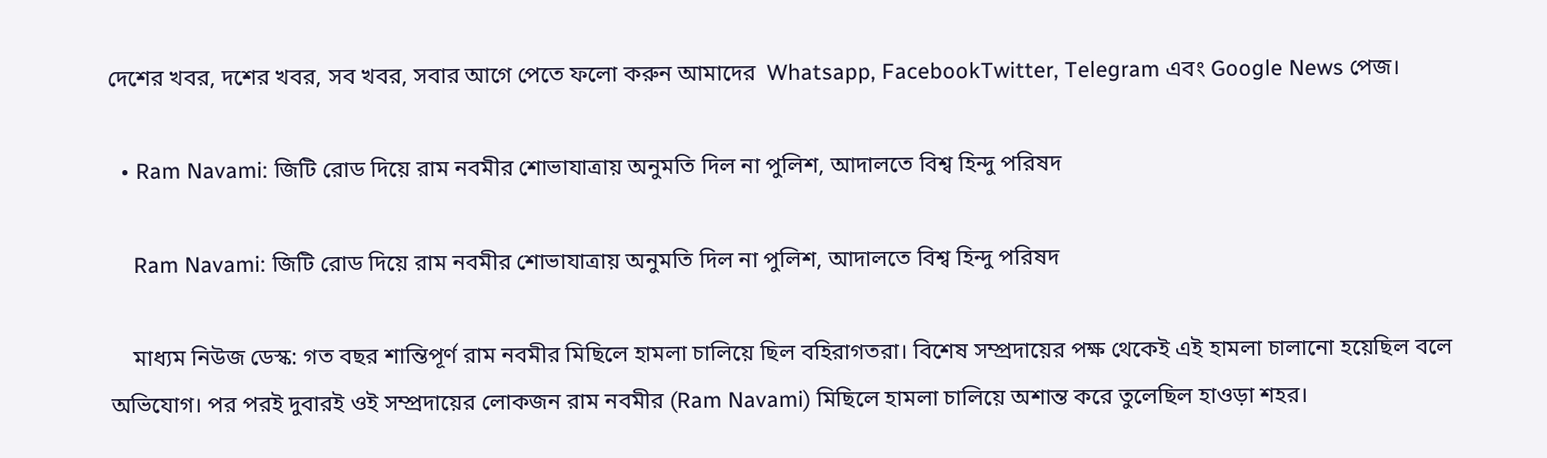দেশের খবর, দশের খবর, সব খবর, সবার আগে পেতে ফলো করুন আমাদের  Whatsapp, FacebookTwitter, Telegram এবং Google News পেজ।

  • Ram Navami: জিটি রোড দিয়ে রাম নবমীর শোভাযাত্রায় অনুমতি দিল না পুলিশ, আদালতে বিশ্ব হিন্দু পরিষদ

    Ram Navami: জিটি রোড দিয়ে রাম নবমীর শোভাযাত্রায় অনুমতি দিল না পুলিশ, আদালতে বিশ্ব হিন্দু পরিষদ

    মাধ্যম নিউজ ডেস্ক: গত বছর শান্তিপূর্ণ রাম নবমীর মিছিলে হামলা চালিয়ে ছিল বহিরাগতরা। বিশেষ সম্প্রদায়ের পক্ষ থেকেই এই হামলা চালানো হয়েছিল বলে অভিযোগ। পর পরই দুবারই ওই সম্প্রদায়ের লোকজন রাম নবমীর (Ram Navami) মিছিলে হামলা চালিয়ে অশান্ত করে তুলেছিল হাওড়া শহর।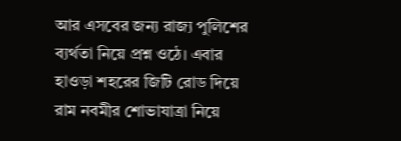আর এসবের জন্য রাজ্য পুলিশের ব্যর্থতা নিয়ে প্রশ্ন ওঠে। এবার হাওড়া শহরের জিটি রোড দিয়ে রাম নবমীর শোভাযাত্রা নিয়ে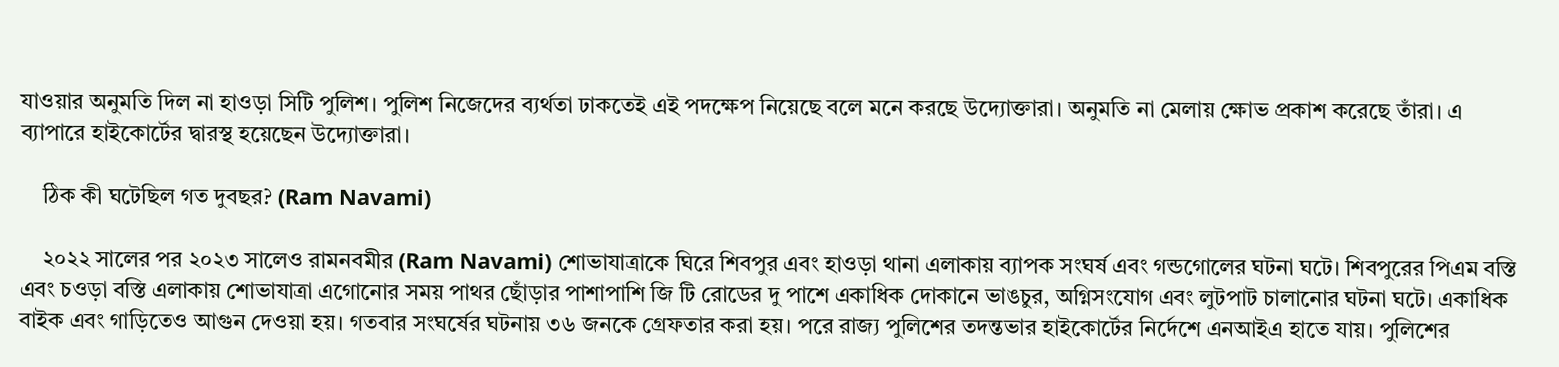যাওয়ার অনুমতি দিল না হাওড়া সিটি পুলিশ। পুলিশ নিজেদের ব্যর্থতা ঢাকতেই এই পদক্ষেপ নিয়েছে বলে মনে করছে উদ্যোক্তারা। অনুমতি না মেলায় ক্ষোভ প্রকাশ করেছে তাঁরা। এ ব্যাপারে হাইকোর্টের দ্বারস্থ হয়েছেন উদ্যোক্তারা।

    ঠিক কী ঘটেছিল গত দুবছর? (Ram Navami)

    ২০২২ সালের পর ২০২৩ সালেও রামনবমীর (Ram Navami) শোভাযাত্রাকে ঘিরে শিবপুর এবং হাওড়া থানা এলাকায় ব্যাপক সংঘর্ষ এবং গন্ডগোলের ঘটনা ঘটে। শিবপুরের পিএম বস্তি এবং চওড়া বস্তি এলাকায় শোভাযাত্রা এগোনোর সময় পাথর ছোঁড়ার পাশাপাশি জি টি রোডের দু পাশে একাধিক দোকানে ভাঙচুর, অগ্নিসংযোগ এবং লুটপাট চালানোর ঘটনা ঘটে। একাধিক বাইক এবং গাড়িতেও আগুন দেওয়া হয়। গতবার সংঘর্ষের ঘটনায় ৩৬ জনকে গ্রেফতার করা হয়। পরে রাজ্য পুলিশের তদন্তভার হাইকোর্টের নির্দেশে এনআইএ হাতে যায়। পুলিশের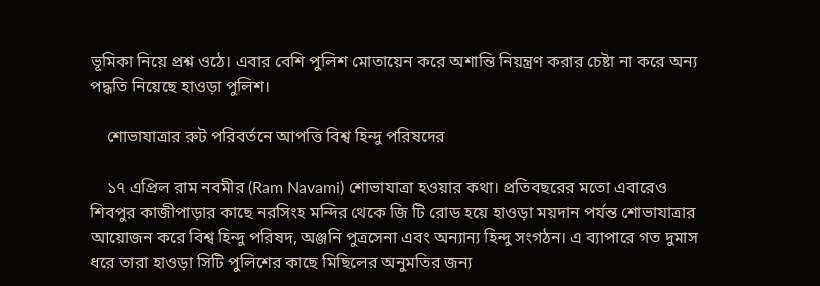ভূমিকা নিয়ে প্রশ্ন ওঠে। এবার বেশি পুলিশ মোতায়েন করে অশান্তি নিয়ন্ত্রণ করার চেষ্টা না করে অন্য পদ্ধতি নিয়েছে হাওড়া পুলিশ।

    শোভাযাত্রার রুট পরিবর্তনে আপত্তি বিশ্ব হিন্দু পরিষদের

    ১৭ এপ্রিল রাম নবমীর (Ram Navami) শোভাযাত্রা হওয়ার কথা। প্রতিবছরের মতো এবারেও শিবপুর কাজীপাড়ার কাছে নরসিংহ মন্দির থেকে জি টি রোড হয়ে হাওড়া ময়দান পর্যন্ত শোভাযাত্রার আয়োজন করে বিশ্ব হিন্দু পরিষদ, অঞ্জনি পুত্রসেনা এবং অন্যান্য হিন্দু সংগঠন। এ ব্যাপারে গত দুমাস ধরে তারা হাওড়া সিটি পুলিশের কাছে মিছিলের অনুমতির জন্য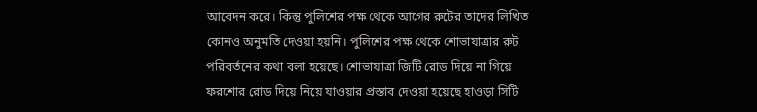আবেদন করে। কিন্তু পুলিশের পক্ষ থেকে আগের রুটের তাদের লিখিত কোনও অনুমতি দেওয়া হয়নি। পুলিশের পক্ষ থেকে শোভাযাত্রার রুট পরিবর্তনের কথা বলা হয়েছে। শোভাযাত্রা জিটি রোড দিয়ে না গিয়ে ফরশোর রোড দিয়ে নিয়ে যাওয়ার প্রস্তাব দেওয়া হয়েছে হাওড়া সিটি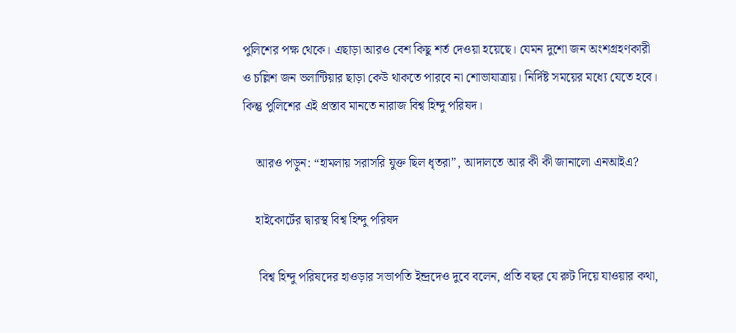পুলিশের পক্ষ থেকে। এছাড়া আরও বেশ কিছু শর্ত দেওয়া হয়েছে। যেমন দুশো জন অংশগ্রহণকারী ও চল্লিশ জন ভলান্টিয়ার ছাড়া কেউ থাকতে পারবে না শোভাযাত্রায়। নির্দিষ্ট সময়ের মধ্যে যেতে হবে। কিন্তু পুলিশের এই প্রস্তাব মানতে নারাজ বিশ্ব হিন্দু পরিষদ।

    আরও পড়ুন: “হামলায় সরাসরি যুক্ত ছিল ধৃতরা”, আদালতে আর কী কী জানালো এনআইএ?

    হাইকোর্টের দ্বারস্থ বিশ্ব হিন্দু পরিষদ

     বিশ্ব হিন্দু পরিষদের হাওড়ার সভাপতি ইন্দ্রদেও দুবে বলেন, প্রতি বছর যে রুট দিয়ে যাওয়ার কথা,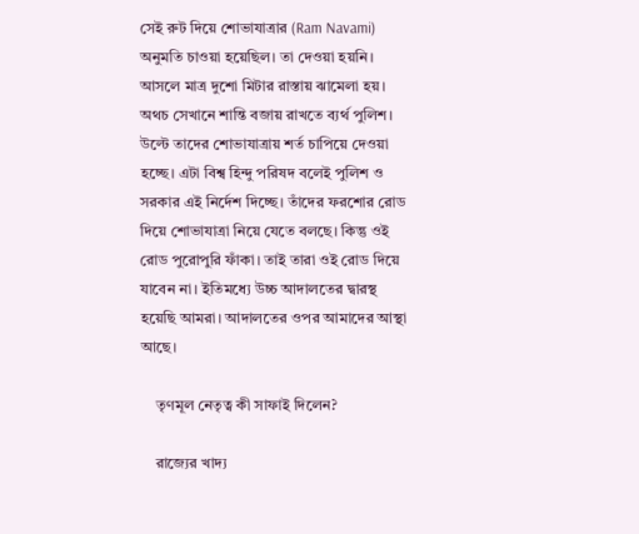সেই রুট দিয়ে শোভাযাত্রার (Ram Navami) অনুমতি চাওয়া হয়েছিল। তা দেওয়া হয়নি। আসলে মাত্র দুশো মিটার রাস্তায় ঝামেলা হয়। অথচ সেখানে শান্তি বজায় রাখতে ব্যর্থ পুলিশ। উল্টে তাদের শোভাযাত্রায় শর্ত চাপিয়ে দেওয়া হচ্ছে। এটা বিশ্ব হিন্দু পরিষদ বলেই পুলিশ ও সরকার এই নির্দেশ দিচ্ছে। তাঁদের ফরশোর রোড দিয়ে শোভাযাত্রা নিয়ে যেতে বলছে। কিন্তু ওই রোড পুরোপুরি ফাঁকা। তাই তারা ওই রোড দিয়ে যাবেন না। ইতিমধ্যে উচ্চ আদালতের দ্বারস্থ হয়েছি আমরা। আদালতের ওপর আমাদের আস্থা আছে।

    তৃণমূল নেতৃত্ব কী সাফাই দিলেন?

    রাজ্যের খাদ্য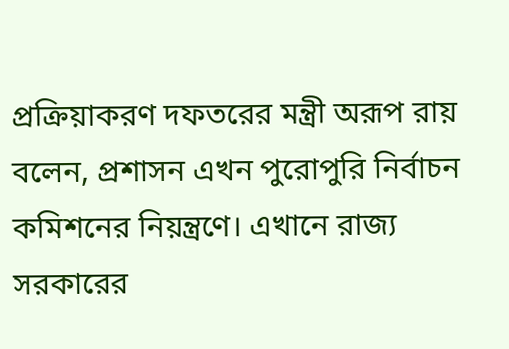প্রক্রিয়াকরণ দফতরের মন্ত্রী অরূপ রায় বলেন, প্রশাসন এখন পুরোপুরি নির্বাচন কমিশনের নিয়ন্ত্রণে। এখানে রাজ্য সরকারের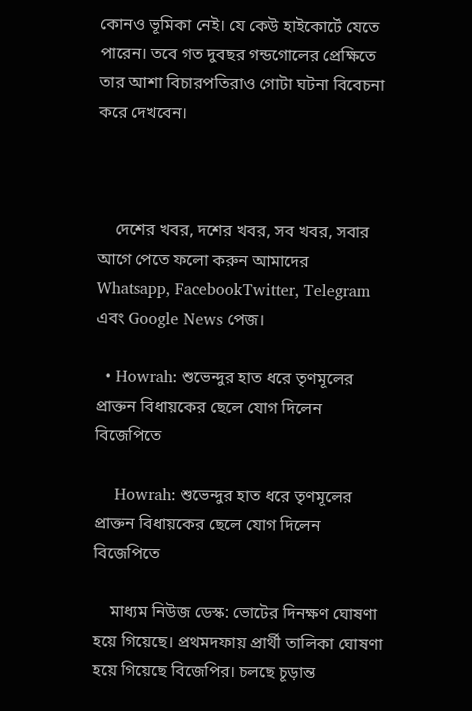কোনও ভূমিকা নেই। যে কেউ হাইকোর্টে যেতে পারেন। তবে গত দুবছর গন্ডগোলের প্রেক্ষিতে তার আশা বিচারপতিরাও গোটা ঘটনা বিবেচনা করে দেখবেন।



    দেশের খবর, দশের খবর, সব খবর, সবার আগে পেতে ফলো করুন আমাদের  Whatsapp, FacebookTwitter, Telegram এবং Google News পেজ।

  • Howrah: শুভেন্দুর হাত ধরে তৃণমূলের প্রাক্তন বিধায়কের ছেলে যোগ দিলেন বিজেপিতে

    Howrah: শুভেন্দুর হাত ধরে তৃণমূলের প্রাক্তন বিধায়কের ছেলে যোগ দিলেন বিজেপিতে

    মাধ্যম নিউজ ডেস্ক: ভোটের দিনক্ষণ ঘোষণা হয়ে গিয়েছে। প্রথমদফায় প্রার্থী তালিকা ঘোষণা হয়ে গিয়েছে বিজেপির। চলছে চূড়ান্ত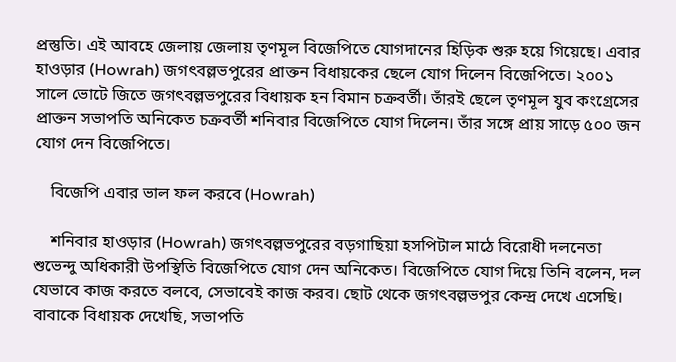প্রস্তুতি। এই আবহে জেলায় জেলায় তৃণমূল বিজেপিতে যোগদানের হিড়িক শুরু হয়ে গিয়েছে। এবার হাওড়ার (Howrah) জগৎবল্লভপুরের প্রাক্তন বিধায়কের ছেলে যোগ দিলেন বিজেপিতে। ২০০১ সালে ভোটে জিতে জগৎবল্লভপুরের বিধায়ক হন বিমান চক্রবর্তী। তাঁরই ছেলে তৃণমূল যুব কংগ্রেসের প্রাক্তন সভাপতি অনিকেত চক্রবর্তী শনিবার বিজেপিতে যোগ দিলেন। তাঁর সঙ্গে প্রায় সাড়ে ৫০০ জন যোগ দেন বিজেপিতে।

    বিজেপি এবার ভাল ফল করবে (Howrah)

    শনিবার হাওড়ার (Howrah) জগৎবল্লভপুরের বড়গাছিয়া হসপিটাল মাঠে বিরোধী দলনেতা শুভেন্দু অধিকারী উপস্থিতি বিজেপিতে যোগ দেন অনিকেত। বিজেপিতে যোগ দিয়ে তিনি বলেন, দল যেভাবে কাজ করতে বলবে, সেভাবেই কাজ করব। ছোট থেকে জগৎবল্লভপুর কেন্দ্র দেখে এসেছি। বাবাকে বিধায়ক দেখেছি, সভাপতি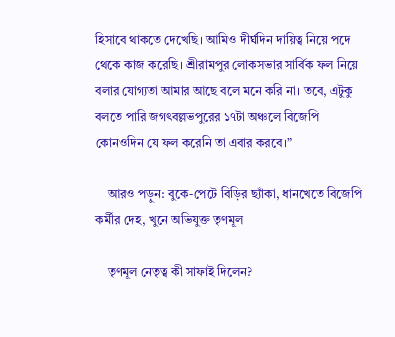হিসাবে থাকতে দেখেছি। আমিও দীর্ঘদিন দায়িত্ব নিয়ে পদে থেকে কাজ করেছি। শ্রীরামপুর লোকসভার সার্বিক ফল নিয়ে বলার যোগ্যতা আমার আছে বলে মনে করি না। তবে, এটুকু বলতে পারি জগৎবল্লভপুরের ১৭টা অঞ্চলে বিজেপি কোনওদিন যে ফল করেনি তা এবার করবে।”

    আরও পড়ুন: বুকে-পেটে বিড়ির ছ্যাঁকা, ধানখেতে বিজেপি কর্মীর দেহ, খুনে অভিযুক্ত তৃণমূল

    তৃণমূল নেতৃত্ব কী সাফাই দিলেন?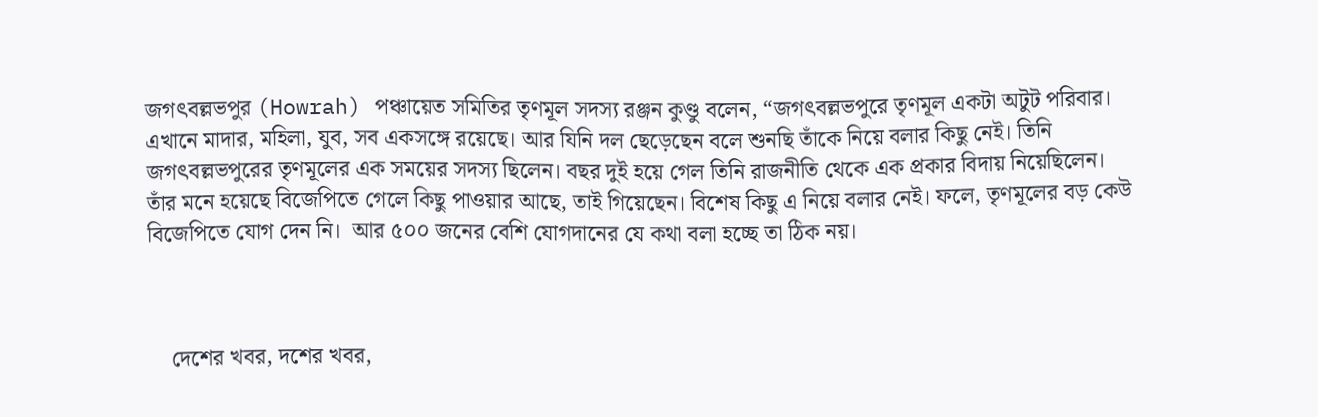জগৎবল্লভপুর (Howrah) পঞ্চায়েত সমিতির তৃণমূল সদস্য রঞ্জন কুণ্ডু বলেন, “জগৎবল্লভপুরে তৃণমূল একটা অটুট পরিবার। এখানে মাদার, মহিলা, যুব, সব একসঙ্গে রয়েছে। আর যিনি দল ছেড়েছেন বলে শুনছি তাঁকে নিয়ে বলার কিছু নেই। তিনি জগৎবল্লভপুরের তৃণমূলের এক সময়ের সদস্য ছিলেন। বছর দুই হয়ে গেল তিনি রাজনীতি থেকে এক প্রকার বিদায় নিয়েছিলেন। তাঁর মনে হয়েছে বিজেপিতে গেলে কিছু পাওয়ার আছে, তাই গিয়েছেন। বিশেষ কিছু এ নিয়ে বলার নেই। ফলে, তৃণমূলের বড় কেউ বিজেপিতে যোগ দেন নি।  আর ৫০০ জনের বেশি যোগদানের যে কথা বলা হচ্ছে তা ঠিক নয়।



    দেশের খবর, দশের খবর,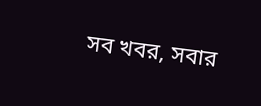সব খবর, সবার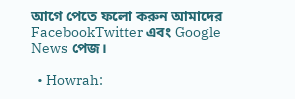আগে পেতে ফলো করুন আমাদের FacebookTwitter এবং Google News পেজ।

  • Howrah: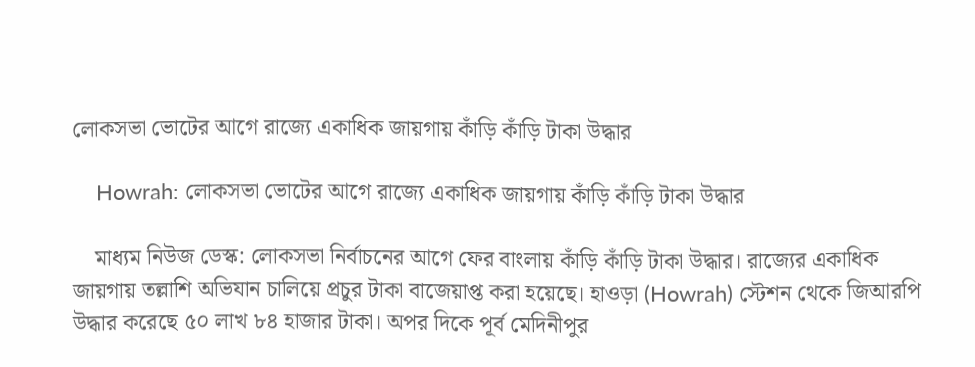লোকসভা ভোটের আগে রাজ্যে একাধিক জায়গায় কাঁড়ি কাঁড়ি টাকা উদ্ধার

    Howrah: লোকসভা ভোটের আগে রাজ্যে একাধিক জায়গায় কাঁড়ি কাঁড়ি টাকা উদ্ধার

    মাধ্যম নিউজ ডেস্ক: লোকসভা নির্বাচনের আগে ফের বাংলায় কাঁড়ি কাঁড়ি টাকা উদ্ধার। রাজ্যের একাধিক জায়গায় তল্লাশি অভিযান চালিয়ে প্রচুর টাকা বাজেয়াপ্ত করা হয়েছে। হাওড়া (Howrah) স্টেশন থেকে জিআরপি উদ্ধার করেছে ৫০ লাখ ৮৪ হাজার টাকা। অপর দিকে পূর্ব মেদিনীপুর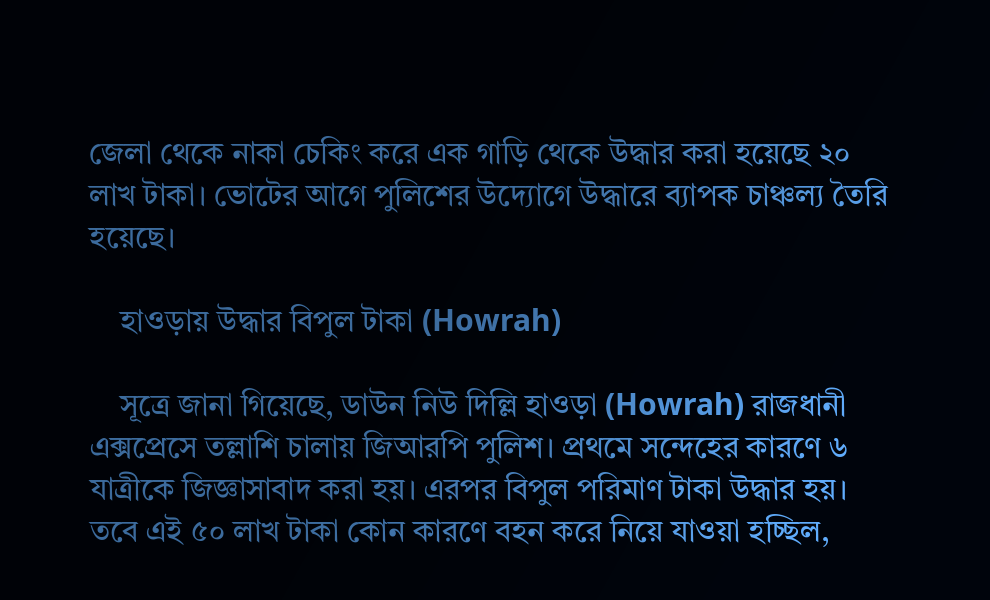জেলা থেকে নাকা চেকিং করে এক গাড়ি থেকে উদ্ধার করা হয়েছে ২০ লাখ টাকা। ভোটের আগে পুলিশের উদ্যোগে উদ্ধারে ব্যাপক চাঞ্চল্য তৈরি হয়েছে।

    হাওড়ায় উদ্ধার বিপুল টাকা (Howrah)

    সূত্রে জানা গিয়েছে, ডাউন নিউ দিল্লি হাওড়া (Howrah) রাজধানী এক্সপ্রেসে তল্লাশি চালায় জিআরপি পুলিশ। প্রথমে সন্দেহের কারণে ৬ যাত্রীকে জিজ্ঞাসাবাদ করা হয়। এরপর বিপুল পরিমাণ টাকা উদ্ধার হয়। তবে এই ৫০ লাখ টাকা কোন কারণে বহন করে নিয়ে যাওয়া হচ্ছিল,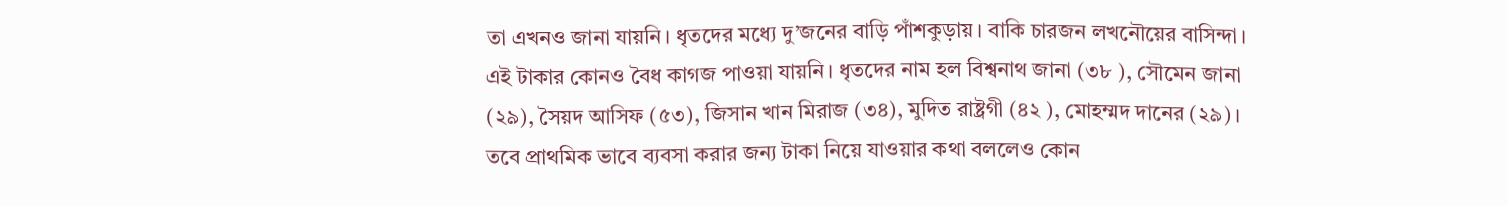তা এখনও জানা যায়নি। ধৃতদের মধ্যে দু’জনের বাড়ি পাঁশকুড়ায়। বাকি চারজন লখনৌয়ের বাসিন্দা। এই টাকার কোনও বৈধ কাগজ পাওয়া যায়নি। ধৃতদের নাম হল বিশ্বনাথ জানা (৩৮ ), সৌমেন জানা (২৯), সৈয়দ আসিফ (৫৩), জিসান খান মিরাজ (৩৪), মুদিত রাষ্ট্রগী (৪২ ), মোহম্মদ দানের (২৯)। তবে প্রাথমিক ভাবে ব্যবসা করার জন্য টাকা নিয়ে যাওয়ার কথা বললেও কোন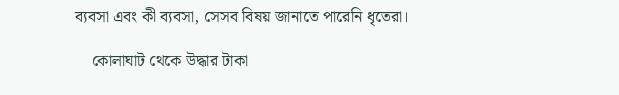ব্যবসা এবং কী ব্যবসা, সেসব বিষয় জানাতে পারেনি ধৃতেরা।

    কোলাঘাট থেকে উদ্ধার টাকা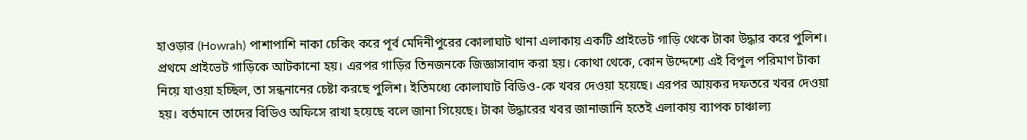হাওড়ার (Howrah) পাশাপাশি নাকা চেকিং করে পূর্ব মেদিনীপুরের কোলাঘাট থানা এলাকায় একটি প্রাইভেট গাড়ি থেকে টাকা উদ্ধার করে পুলিশ। প্রথমে প্রাইভেট গাড়িকে আটকানো হয়। এরপর গাড়ির তিনজনকে জিজ্ঞাসাবাদ করা হয়। কোথা থেকে, কোন উদ্দেশ্যে এই বিপুল পরিমাণ টাকা নিয়ে যাওয়া হচ্ছিল, তা সন্ধনানের চেষ্টা করছে পুলিশ। ইতিমধ্যে কোলাঘাট বিডিও-কে খবর দেওয়া হয়েছে। এরপর আয়কর দফতরে খবর দেওয়া হয়। বর্তমানে তাদের বিডিও অফিসে রাখা হয়েছে বলে জানা গিয়েছে। টাকা উদ্ধারের খবর জানাজানি হতেই এলাকায় ব্যাপক চাঞ্চাল্য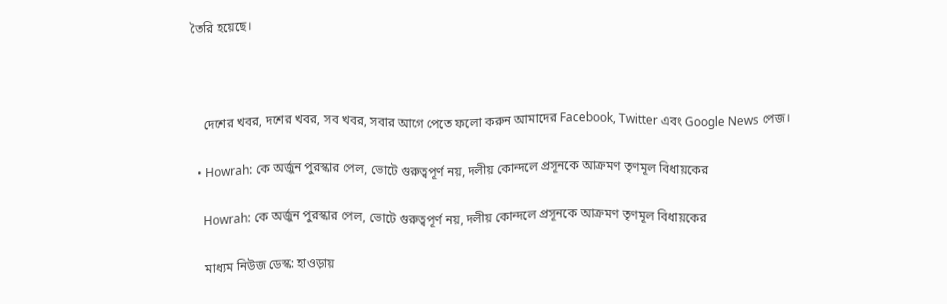তৈরি হয়েছে।



    দেশের খবর, দশের খবর, সব খবর, সবার আগে পেতে ফলো করুন আমাদের Facebook, Twitter এবং Google News পেজ।

  • Howrah: কে অর্জুন পুরস্কার পেল, ভোটে গুরুত্বপূর্ণ নয়, দলীয় কোন্দলে প্রসূনকে আক্রমণ তৃণমূল বিধায়কের

    Howrah: কে অর্জুন পুরস্কার পেল, ভোটে গুরুত্বপূর্ণ নয়, দলীয় কোন্দলে প্রসূনকে আক্রমণ তৃণমূল বিধায়কের

    মাধ্যম নিউজ ডেস্ক: হাওড়ায়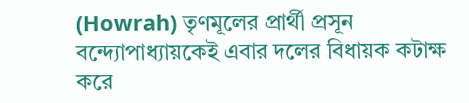(Howrah) তৃণমূলের প্রার্থী প্রসূন বন্দ্যোপাধ্যায়কেই এবার দলের বিধায়ক কটাক্ষ করে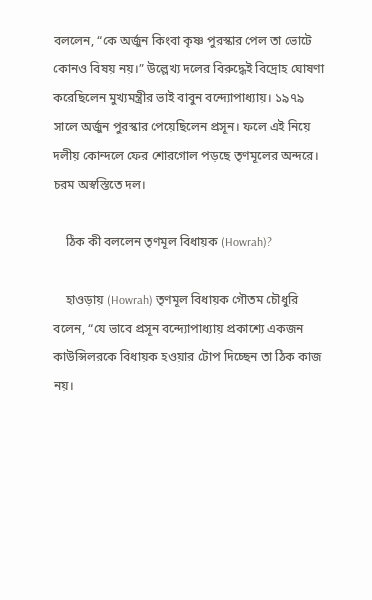বললেন, “কে অর্জুন কিংবা কৃষ্ণ পুরস্কার পেল তা ভোটে কোনও বিষয় নয়।” উল্লেখ্য দলের বিরুদ্ধেই বিদ্রোহ ঘোষণা করেছিলেন মুখ্যমন্ত্রীর ভাই বাবুন বন্দ্যোপাধ্যায়। ১৯৭৯ সালে অর্জুন পুরস্কার পেয়েছিলেন প্রসূন। ফলে এই নিয়ে দলীয় কোন্দলে ফের শোরগোল পড়ছে তৃণমূলের অন্দরে। চরম অস্বস্তিতে দল।

    ঠিক কী বললেন তৃণমূল বিধায়ক (Howrah)?

    হাওড়ায় (Howrah) তৃণমূল বিধায়ক গৌতম চৌধুরি বলেন, “যে ভাবে প্রসূন বন্দ্যোপাধ্যায় প্রকাশ্যে একজন কাউন্সিলরকে বিধায়ক হওয়ার টোপ দিচ্ছেন তা ঠিক কাজ নয়।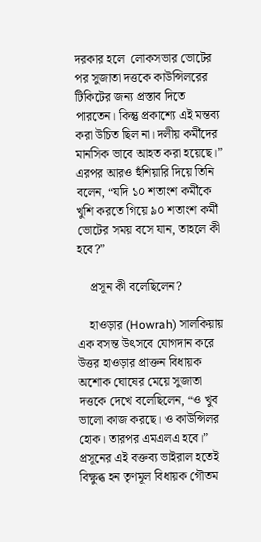দরকার হলে  লোকসভার ভোটের পর সুজাতা দত্তকে কাউন্সিলরের টিকিটের জন্য প্রস্তাব দিতে পারতেন। কিন্তু প্রকাশ্যে এই মন্তব্য করা উচিত ছিল না। দলীয় কর্মীদের মানসিক ভাবে আহত করা হয়েছে।” এরপর আরও হুঁশিয়ারি দিয়ে তিনি বলেন, “যদি ১০ শতাংশ কর্মীকে খুশি করতে গিয়ে ৯০ শতাংশ কর্মী ভোটের সময় বসে যান, তাহলে কী হবে?”

    প্রসূন কী বলেছিলেন?

    হাওড়ার (Howrah) সালকিয়ায় এক বসন্ত উৎসবে যোগদান করে উত্তর হাওড়ার প্রাক্তন বিধায়ক অশোক ঘোষের মেয়ে সুজাতা দত্তকে দেখে বলেছিলেন, “ও খুব ভালো কাজ করছে। ও কাউন্সিলর হোক। তারপর এমএলএ হবে।” প্রসূনের এই বক্তব্য ভাইরাল হতেই বিক্ষুব্ধ হন তৃণমূল বিধায়ক গৌতম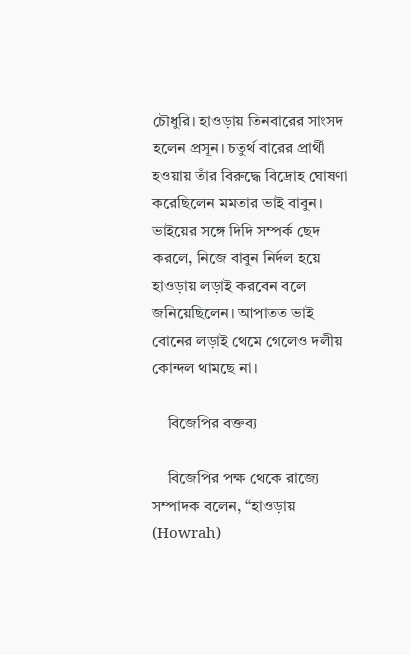চৌধুরি। হাওড়ায় তিনবারের সাংসদ হলেন প্রসূন। চতুর্থ বারের প্রার্থী হওয়ায় তাঁর বিরুদ্ধে বিদ্রোহ ঘোষণা করেছিলেন মমতার ভাই বাবুন। ভাইয়ের সঙ্গে দিদি সম্পর্ক ছেদ করলে, নিজে বাবুন নির্দল হয়ে হাওড়ায় লড়াই করবেন বলে জনিয়েছিলেন। আপাতত ভাই বোনের লড়াই থেমে গেলেও দলীয় কোন্দল থামছে না।

    বিজেপির বক্তব্য

    বিজেপির পক্ষ থেকে রাজ্যে সম্পাদক বলেন, “হাওড়ায় (Howrah)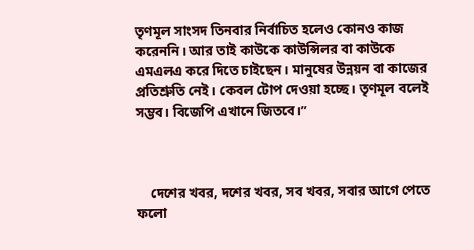তৃণমূল সাংসদ তিনবার নির্বাচিত হলেও কোনও কাজ করেননি। আর তাই কাউকে কাউন্সিলর বা কাউকে এমএলএ করে দিতে চাইছেন। মানুষের উন্নয়ন বা কাজের প্রতিশ্রুতি নেই। কেবল টোপ দেওয়া হচ্ছে। তৃণমূল বলেই সম্ভব। বিজেপি এখানে জিতবে।”



    দেশের খবর, দশের খবর, সব খবর, সবার আগে পেতে ফলো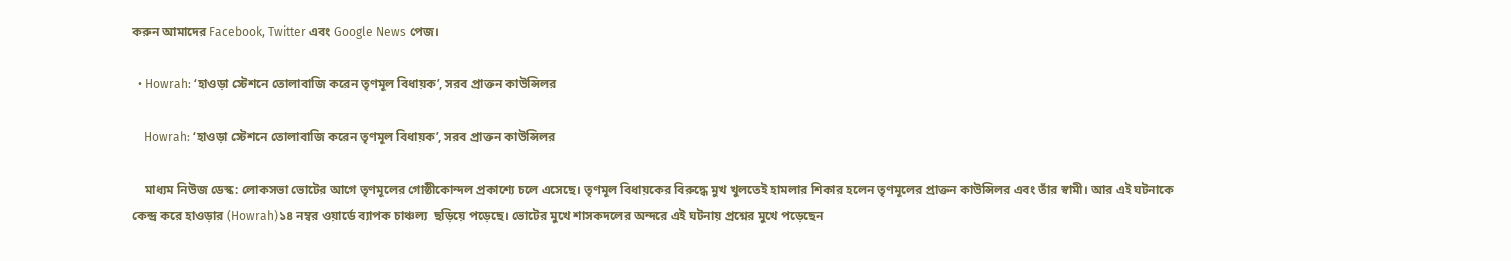করুন আমাদের Facebook, Twitter এবং Google News পেজ।

  • Howrah: ‘হাওড়া স্টেশনে তোলাবাজি করেন তৃণমূল বিধায়ক’, সরব প্রাক্তন কাউন্সিলর

    Howrah: ‘হাওড়া স্টেশনে তোলাবাজি করেন তৃণমূল বিধায়ক’, সরব প্রাক্তন কাউন্সিলর

    মাধ্যম নিউজ ডেস্ক: লোকসভা ভোটের আগে তৃণমূলের গোষ্ঠীকোন্দল প্রকাশ্যে চলে এসেছে। তৃণমূল বিধায়কের বিরুদ্ধে মুখ খুলতেই হামলার শিকার হলেন তৃণমূলের প্রাক্তন কাউন্সিলর এবং তাঁর স্বামী। আর এই ঘটনাকে কেন্দ্র করে হাওড়ার (Howrah)১৪ নম্বর ওয়ার্ডে ব্যাপক চাঞ্চল্য  ছড়িয়ে পড়েছে। ভোটের মুখে শাসকদলের অন্দরে এই ঘটনায় প্রশ্নের মুখে পড়েছেন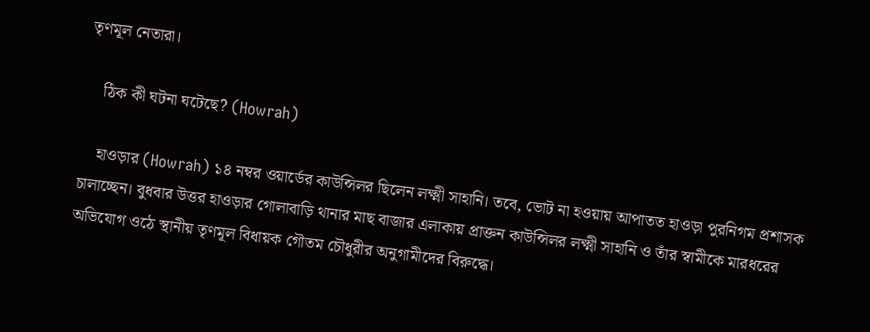তৃণমূল নেতারা।

    ঠিক কী ঘটনা ঘটেছে? (Howrah)

    হাওড়ার (Howrah) ১৪ নম্বর ওয়ার্ডের কাউন্সিলর ছিলেন লক্ষ্মী সাহানি। তবে, ভোট না হওয়ায় আপাতত হাওড়া পুরনিগম প্রশাসক চালাচ্ছেন। বুধবার উত্তর হাওড়ার গোলাবাড়ি থানার মাছ বাজার এলাকায় প্রাক্তন কাউন্সিলর লক্ষ্মী সাহানি ও তাঁর স্বামীকে মারধরের অভিযোগ ওঠে স্থানীয় তৃণমূল বিধায়ক গৌতম চৌধুরীর অনুগামীদের বিরুদ্ধে।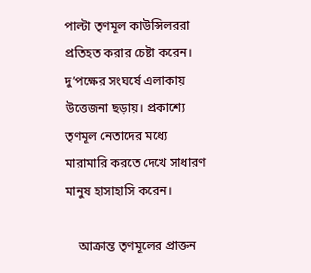পাল্টা তৃণমূল কাউন্সিলররা প্রতিহত করার চেষ্টা করেন। দু’পক্ষের সংঘর্ষে এলাকায় উত্তেজনা ছড়ায়। প্রকাশ্যে তৃণমূল নেতাদের মধ্যে মারামারি করতে দেখে সাধারণ মানুষ হাসাহাসি করেন।

    আক্রান্ত তৃণমূলের প্রাক্তন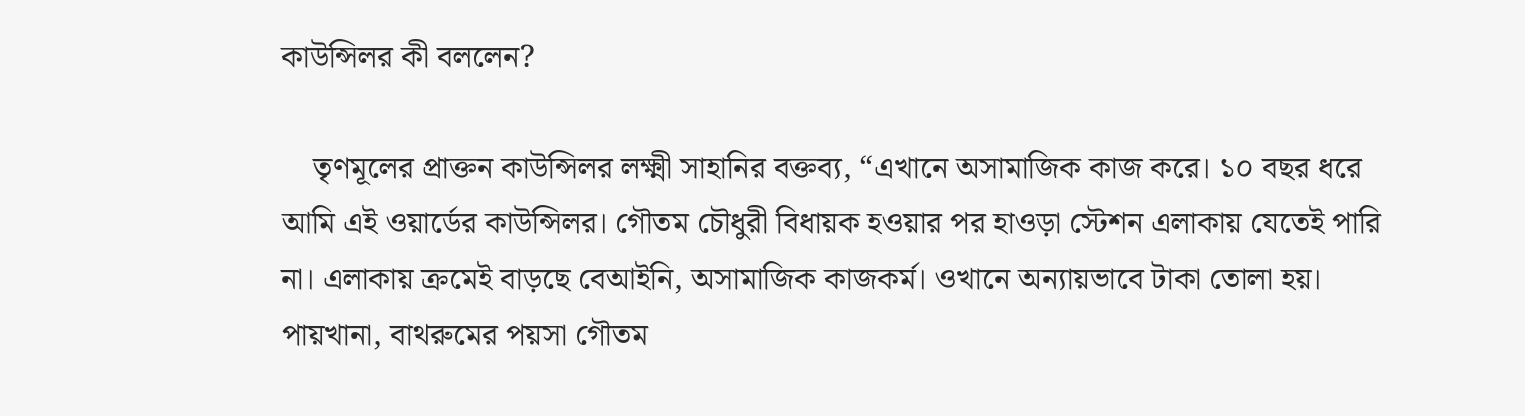কাউন্সিলর কী বললেন?

    তৃণমূলের প্রাক্তন কাউন্সিলর লক্ষ্মী সাহানির বক্তব্য, “এখানে অসামাজিক কাজ করে। ১০ বছর ধরে আমি এই ওয়ার্ডের কাউন্সিলর। গৌতম চৌধুরী বিধায়ক হওয়ার পর হাওড়া স্টেশন এলাকায় যেতেই পারি না। এলাকায় ক্রমেই বাড়ছে বেআইনি, অসামাজিক কাজকর্ম। ওখানে অন্যায়ভাবে টাকা তোলা হয়। পায়খানা, বাথরুমের পয়সা গৌতম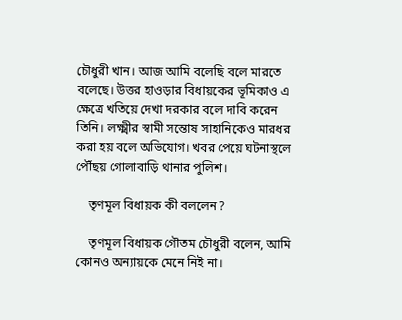চৌধুরী খান। আজ আমি বলেছি বলে মারতে বলেছে। উত্তর হাওড়ার বিধায়কের ভূমিকাও এ ক্ষেত্রে খতিয়ে দেখা দরকার বলে দাবি করেন তিনি। লক্ষ্মীর স্বামী সন্তোষ সাহানিকেও মারধর করা হয় বলে অভিযোগ। খবর পেয়ে ঘটনাস্থলে পৌঁছয় গোলাবাড়ি থানার পুলিশ।

    তৃণমূল বিধায়ক কী বললেন?

    তৃণমূল বিধায়ক গৌতম চৌধুরী বলেন, আমি কোনও অন্যায়কে মেনে নিই না।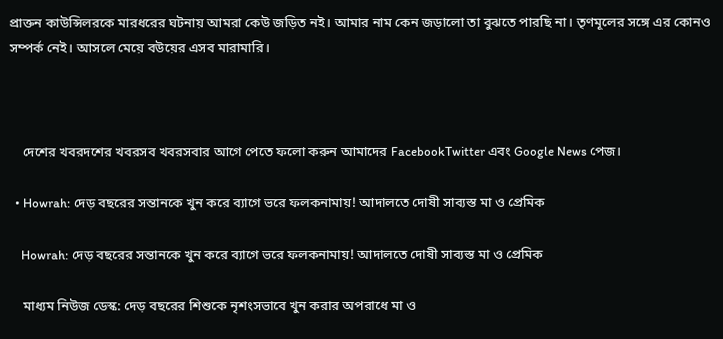প্রাক্তন কাউন্সিলরকে মারধরের ঘটনায় আমরা কেউ জড়িত নই। আমার নাম কেন জড়ালো তা বুঝতে পারছি না। তৃণমূলের সঙ্গে এর কোনও সম্পর্ক নেই। আসলে মেয়ে বউয়ের এসব মারামারি।



    দেশের খবরদশের খবরসব খবরসবার আগে পেতে ফলো করুন আমাদের FacebookTwitter এবং Google News পেজ।

  • Howrah: দেড় বছরের সন্তানকে খুন করে ব্যাগে ভরে ফলকনামায়! আদালতে দোষী সাব্যস্ত মা ও প্রেমিক

    Howrah: দেড় বছরের সন্তানকে খুন করে ব্যাগে ভরে ফলকনামায়! আদালতে দোষী সাব্যস্ত মা ও প্রেমিক

    মাধ্যম নিউজ ডেস্ক: দেড় বছরের শিশুকে নৃশংসভাবে খুন করার অপরাধে মা ও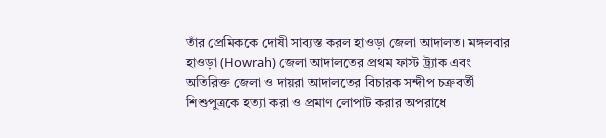তাঁর প্রেমিককে দোষী সাব্যস্ত করল হাওড়া জেলা আদালত। মঙ্গলবার হাওড়া (Howrah) জেলা আদালতের প্রথম ফাস্ট ট্র্যাক এবং অতিরিক্ত জেলা ও দায়রা আদালতের বিচারক সন্দীপ চক্রবর্তী শিশুপুত্রকে হত্যা করা ও প্রমাণ লোপাট করার অপরাধে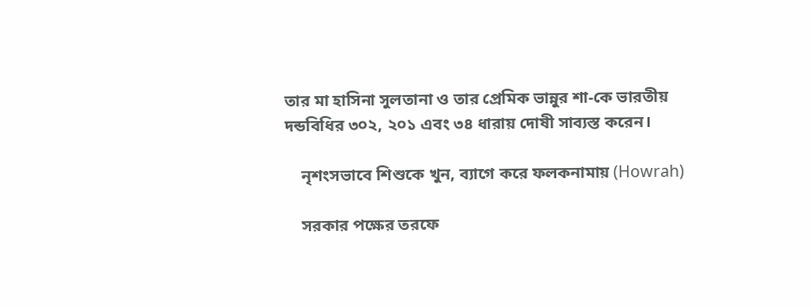তার মা হাসিনা সুলতানা ও তার প্রেমিক ভান্নুর শা-কে ভারতীয় দন্ডবিধির ৩০২, ২০১ এবং ৩৪ ধারায় দোষী সাব্যস্ত করেন।

    নৃশংসভাবে শিশুকে খুন, ব্যাগে করে ফলকনামায় (Howrah)

    সরকার পক্ষের তরফে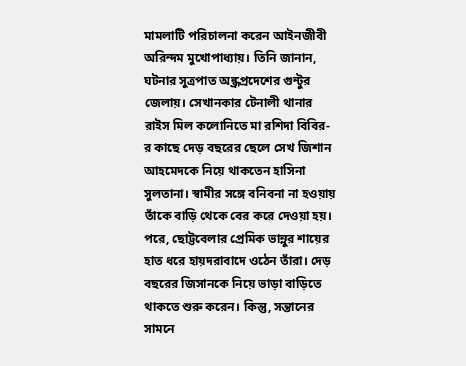মামলাটি পরিচালনা করেন আইনজীবী অরিন্দম মুখোপাধ্যায়। তিনি জানান, ঘটনার সুত্রপাত অন্ধ্রপ্রদেশের গুন্টুর জেলায়। সেখানকার টেনালী থানার রাইস মিল কলোনিতে মা রশিদা বিবির-র কাছে দেড় বছরের ছেলে সেখ জিশান আহমেদকে নিয়ে থাকতেন হাসিনা সুলতানা। স্বামীর সঙ্গে বনিবনা না হওয়ায় তাঁকে বাড়ি থেকে বের করে দেওয়া হয়। পরে, ছোট্টবেলার প্রেমিক ভান্নুর শায়ের হাত ধরে হায়দরাবাদে ওঠেন তাঁরা। দেড় বছরের জিসানকে নিয়ে ভাড়া বাড়িতে থাকতে শুরু করেন। কিন্তু, সন্তানের সামনে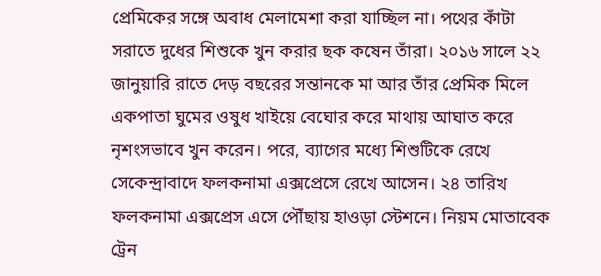প্রেমিকের সঙ্গে অবাধ মেলামেশা করা যাচ্ছিল না। পথের কাঁটা সরাতে দুধের শিশুকে খুন করার ছক কষেন তাঁরা। ২০১৬ সালে ২২ জানুয়ারি রাতে দেড় বছরের সন্তানকে মা আর তাঁর প্রেমিক মিলে একপাতা ঘুমের ওষুধ খাইয়ে বেঘোর করে মাথায় আঘাত করে নৃশংসভাবে খুন করেন। পরে, ব্যাগের মধ্যে শিশুটিকে রেখে সেকেন্দ্রাবাদে ফলকনামা এক্সপ্রেসে রেখে আসেন। ২৪ তারিখ ফলকনামা এক্সপ্রেস এসে পৌঁছায় হাওড়া স্টেশনে। নিয়ম মোতাবেক ট্রেন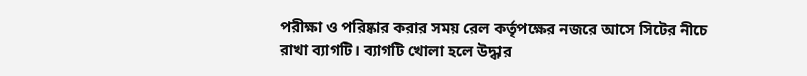পরীক্ষা ও পরিষ্কার করার সময় রেল কর্তৃপক্ষের নজরে আসে সিটের নীচে রাখা ব্যাগটি। ব্যাগটি খোলা হলে উদ্ধার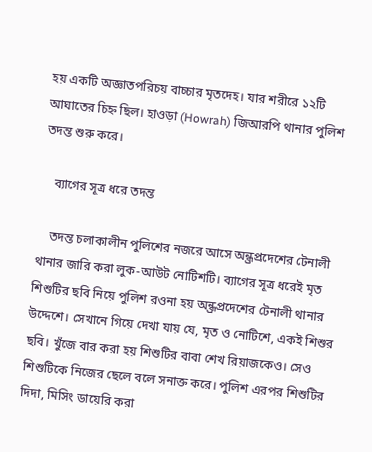হয় একটি অজ্ঞাতপরিচয় বাচ্চার মৃতদেহ। যার শরীরে ১২টি আঘাতের চিহ্ন ছিল। হাওড়া (Howrah) জিআরপি থানার পুলিশ তদন্ত শুরু করে।

    ব্যাগের সূত্র ধরে তদন্ত

    তদন্ত চলাকালীন পুলিশের নজরে আসে অন্ধ্রপ্রদেশের টেনালী থানার জারি করা লুক-আউট নোটিশটি। ব্যাগের সূত্র ধরেই মৃত শিশুটির ছবি নিয়ে পুলিশ রওনা হয় অন্ধ্রপ্রদেশের টেনালী থানার উদ্দেশে। সেখানে গিয়ে দেখা যায় যে, মৃত ও নোটিশে, একই শিশুর ছবি। খুঁজে বার করা হয় শিশুটির বাবা শেখ রিয়াজকেও। সেও শিশুটিকে নিজের ছেলে বলে সনাক্ত করে। পুলিশ এরপর শিশুটির দিদা, মিসিং ডায়েরি করা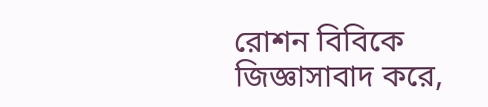রোশন বিবিকে জিজ্ঞাসাবাদ করে,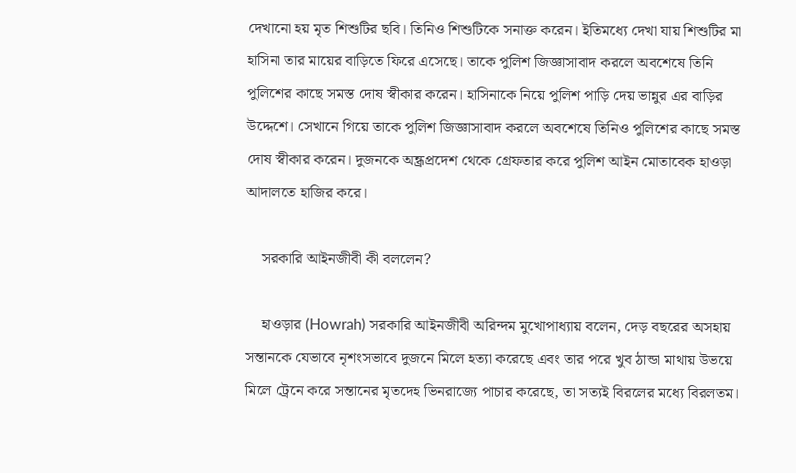দেখানো হয় মৃত শিশুটির ছবি। তিনিও শিশুটিকে সনাক্ত করেন। ইতিমধ্যে দেখা যায় শিশুটির মা হাসিনা তার মায়ের বাড়িতে ফিরে এসেছে। তাকে পুলিশ জিজ্ঞাসাবাদ করলে অবশেষে তিনি পুলিশের কাছে সমস্ত দোষ স্বীকার করেন। হাসিনাকে নিয়ে পুলিশ পাড়ি দেয় ভান্নুর এর বাড়ির উদ্দেশে। সেখানে গিয়ে তাকে পুলিশ জিজ্ঞাসাবাদ করলে অবশেষে তিনিও পুলিশের কাছে সমস্ত দোষ স্বীকার করেন। দুজনকে অন্ধ্রপ্রদেশ থেকে গ্রেফতার করে পুলিশ আইন মোতাবেক হাওড়া আদালতে হাজির করে।

    সরকারি আইনজীবী কী বললেন?

    হাওড়ার (Howrah) সরকারি আইনজীবী অরিন্দম মুখোপাধ্যায় বলেন, দেড় বছরের অসহায় সন্তানকে যেভাবে নৃশংসভাবে দুজনে মিলে হত্যা করেছে এবং তার পরে খুব ঠান্ডা মাথায় উভয়ে মিলে ট্রেনে করে সন্তানের মৃতদেহ ভিনরাজ্যে পাচার করেছে, তা সত্যই বিরলের মধ্যে বিরলতম।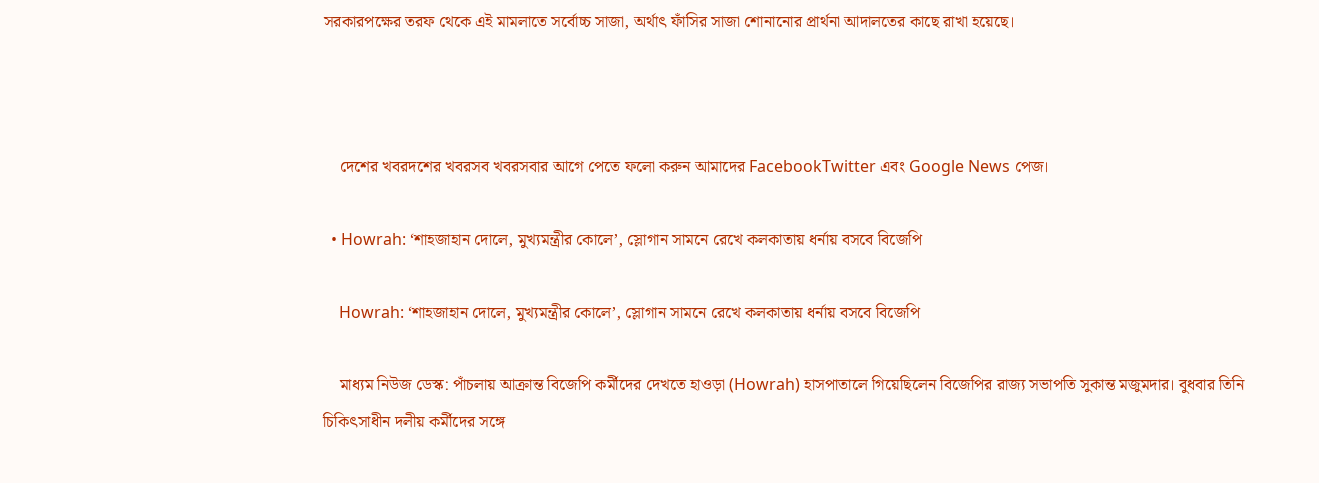সরকারপক্ষের তরফ থেকে এই মামলাতে সর্বোচ্চ সাজা, অর্থাৎ ফাঁসির সাজা শোনানোর প্রার্থনা আদালতের কাছে রাখা হয়েছে।



    দেশের খবরদশের খবরসব খবরসবার আগে পেতে ফলো করুন আমাদের FacebookTwitter এবং Google News পেজ।

  • Howrah: ‘শাহজাহান দোলে, মুখ্যমন্ত্রীর কোলে’, স্লোগান সামনে রেখে কলকাতায় ধর্নায় বসবে বিজেপি

    Howrah: ‘শাহজাহান দোলে, মুখ্যমন্ত্রীর কোলে’, স্লোগান সামনে রেখে কলকাতায় ধর্নায় বসবে বিজেপি

    মাধ্যম নিউজ ডেস্ক: পাঁচলায় আক্রান্ত বিজেপি কর্মীদের দেখতে হাওড়া (Howrah) হাসপাতালে গিয়েছিলেন বিজেপির রাজ্য সভাপতি সুকান্ত মজুমদার। বুধবার তিনি চিকিৎসাধীন দলীয় কর্মীদের সঙ্গে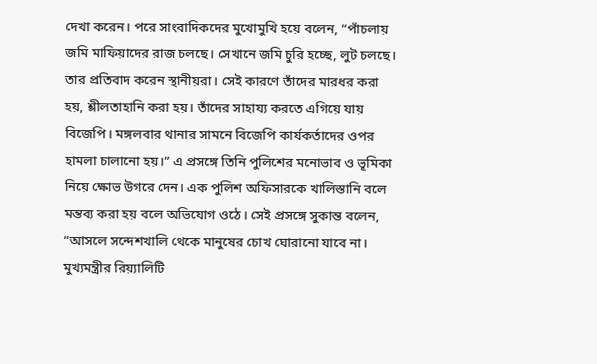দেখা করেন। পরে সাংবাদিকদের মুখোমুখি হয়ে বলেন, “পাঁচলায় জমি মাফিয়াদের রাজ চলছে। সেখানে জমি চুরি হচ্ছে, লুট চলছে। তার প্রতিবাদ করেন স্থানীয়রা। সেই কারণে তাঁদের মারধর করা হয়, শ্লীলতাহানি করা হয়। তাঁদের সাহায্য করতে এগিয়ে যায় বিজেপি। মঙ্গলবার থানার সামনে বিজেপি কার্যকর্তাদের ওপর হামলা চালানো হয়।” এ প্রসঙ্গে তিনি পুলিশের মনোভাব ও ভূমিকা নিয়ে ক্ষোভ উগরে দেন। এক পুলিশ অফিসারকে খালিস্তানি বলে মন্তব্য করা হয় বলে অভিযোগ ওঠে। সেই প্রসঙ্গে সুকান্ত বলেন, “আসলে সন্দেশখালি থেকে মানুষের চোখ ঘোরানো যাবে না। মুখ্যমন্ত্রীর রিয়্যালিটি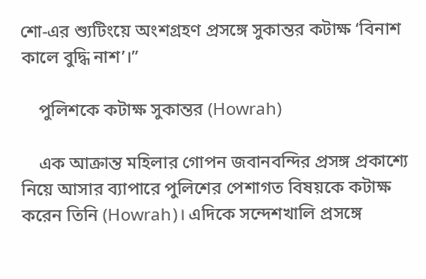শো-এর শ্যুটিংয়ে অংশগ্রহণ প্রসঙ্গে সুকান্তর কটাক্ষ ‘বিনাশ কালে বুদ্ধি নাশ’।”

    পুলিশকে কটাক্ষ সুকান্তর (Howrah)

    এক আক্রান্ত মহিলার গোপন জবানবন্দির প্রসঙ্গ প্রকাশ্যে নিয়ে আসার ব্যাপারে পুলিশের পেশাগত বিষয়কে কটাক্ষ করেন তিনি (Howrah)। এদিকে সন্দেশখালি প্রসঙ্গে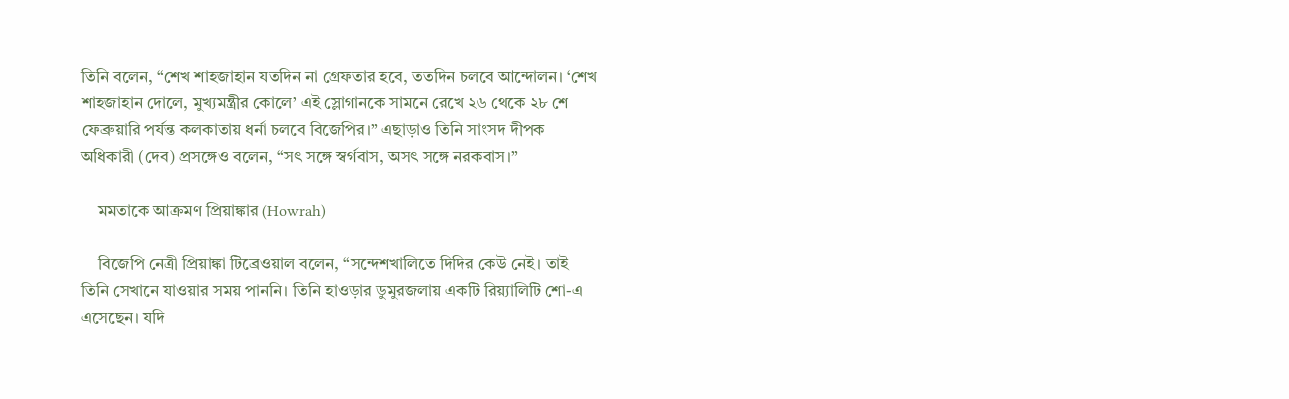তিনি বলেন, “শেখ শাহজাহান যতদিন না গ্রেফতার হবে, ততদিন চলবে আন্দোলন। ‘শেখ শাহজাহান দোলে, মুখ্যমন্ত্রীর কোলে’ এই স্লোগানকে সামনে রেখে ২৬ থেকে ২৮ শে ফেব্রুয়ারি পর্যন্ত কলকাতায় ধর্না চলবে বিজেপির।” এছাড়াও তিনি সাংসদ দীপক অধিকারী (দেব) প্রসঙ্গেও বলেন, “সৎ সঙ্গে স্বর্গবাস, অসৎ সঙ্গে নরকবাস।”

    মমতাকে আক্রমণ প্রিয়াঙ্কার (Howrah)

    বিজেপি নেত্রী প্রিয়াঙ্কা টিব্রেওয়াল বলেন, “সন্দেশখালিতে দিদির কেউ নেই। তাই তিনি সেখানে যাওয়ার সময় পাননি। তিনি হাওড়ার ডুমুরজলায় একটি রিয়্যালিটি শো-এ এসেছেন। যদি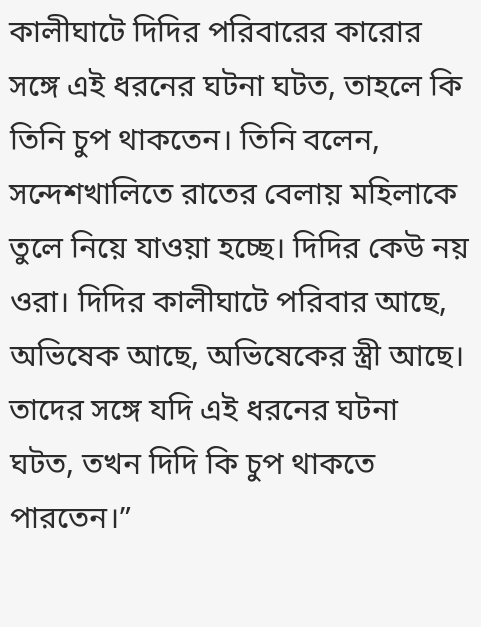কালীঘাটে দিদির পরিবারের কারোর সঙ্গে এই ধরনের ঘটনা ঘটত, তাহলে কি তিনি চুপ থাকতেন। তিনি বলেন, সন্দেশখালিতে রাতের বেলায় মহিলাকে তুলে নিয়ে যাওয়া হচ্ছে। দিদির কেউ নয় ওরা। দিদির কালীঘাটে পরিবার আছে, অভিষেক আছে, অভিষেকের স্ত্রী আছে। তাদের সঙ্গে যদি এই ধরনের ঘটনা ঘটত, তখন দিদি কি চুপ থাকতে পারতেন।”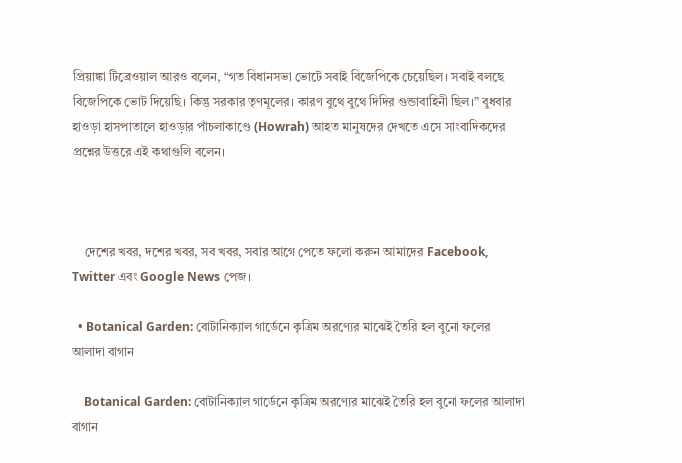প্রিয়াঙ্কা টিব্রেওয়াল আরও বলেন, “গত বিধানসভা ভোটে সবাই বিজেপিকে চেয়েছিল। সবাই বলছে বিজেপিকে ভোট দিয়েছি। কিন্তু সরকার তৃণমূলের। কারণ বুথে বুথে দিদির গুন্ডাবাহিনী ছিল।” বুধবার হাওড়া হাসপাতালে হাওড়ার পাঁচলাকাণ্ডে (Howrah) আহত মানুষদের দেখতে এসে সাংবাদিকদের প্রশ্নের উত্তরে এই কথাগুলি বলেন।



    দেশের খবর, দশের খবর, সব খবর, সবার আগে পেতে ফলো করুন আমাদের Facebook, Twitter এবং Google News পেজ।

  • Botanical Garden: বোটানিক্যাল গার্ডেনে কৃত্রিম অরণ্যের মাঝেই তৈরি হল বুনো ফলের আলাদা বাগান

    Botanical Garden: বোটানিক্যাল গার্ডেনে কৃত্রিম অরণ্যের মাঝেই তৈরি হল বুনো ফলের আলাদা বাগান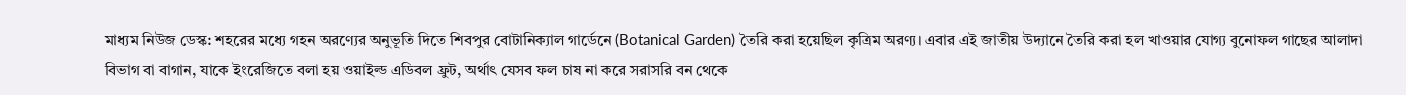মাধ্যম নিউজ ডেস্ক: শহরের মধ্যে গহন অরণ্যের অনুভূতি দিতে শিবপুর বোটানিক্যাল গার্ডেনে (Botanical Garden) তৈরি করা হয়েছিল কৃত্রিম অরণ্য। এবার এই জাতীয় উদ্যানে তৈরি করা হল খাওয়ার যোগ্য বুনোফল গাছের আলাদা বিভাগ বা বাগান, যাকে ইংরেজিতে বলা হয় ওয়াইল্ড এডিবল ফ্রুট, অর্থাৎ যেসব ফল চাষ না করে সরাসরি বন থেকে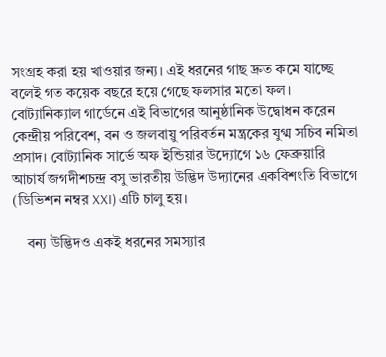সংগ্রহ করা হয় খাওয়ার জন্য। এই ধরনের গাছ দ্রুত কমে যাচ্ছে বলেই গত কয়েক বছরে হয়ে গেছে ফলসার মতো ফল। বোট্যানিক্যাল গার্ডেনে এই বিভাগের আনুষ্ঠানিক উদ্বোধন করেন কেন্দ্রীয় পরিবেশ, বন ও জলবায়ু পরিবর্তন মন্ত্রকের যুগ্ম সচিব নমিতা প্রসাদ। বোট্যানিক সার্ভে অফ ইন্ডিয়ার উদ্যোগে ১৬ ফেব্রুয়ারি আচার্য জগদীশচন্দ্র বসু ভারতীয় উদ্ভিদ উদ্যানের একবিশংতি বিভাগে (ডিভিশন নম্বর XXI) এটি চালু হয়।

    বন্য উদ্ভিদও একই ধরনের সমস্যার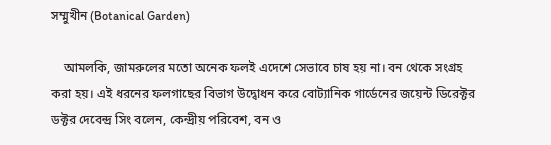সম্মুখীন (Botanical Garden)

    আমলকি, জামরুলের মতো অনেক ফলই এদেশে সেভাবে চাষ হয় না। বন থেকে সংগ্রহ করা হয়। এই ধরনের ফলগাছের বিভাগ উদ্বোধন করে বোট্যানিক গার্ডেনের জয়েন্ট ডিরেক্টর ডক্টর দেবেন্দ্র সিং বলেন, কেন্দ্রীয় পরিবেশ, বন ও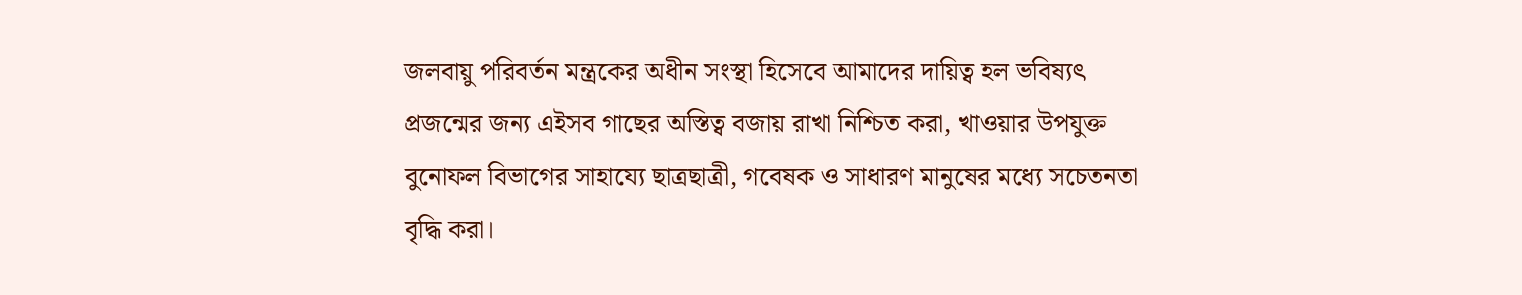জলবায়ু পরিবর্তন মন্ত্রকের অধীন সংস্থা হিসেবে আমাদের দায়িত্ব হল ভবিষ্যৎ প্রজন্মের জন্য এইসব গাছের অস্তিত্ব বজায় রাখা নিশ্চিত করা, খাওয়ার উপযুক্ত বুনোফল বিভাগের সাহায্যে ছাত্রছাত্রী, গবেষক ও সাধারণ মানুষের মধ্যে সচেতনতা বৃদ্ধি করা।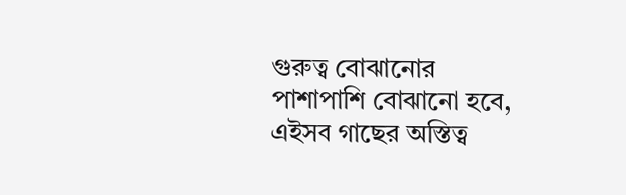গুরুত্ব বোঝানোর পাশাপাশি বোঝানো হবে, এইসব গাছের অস্তিত্ব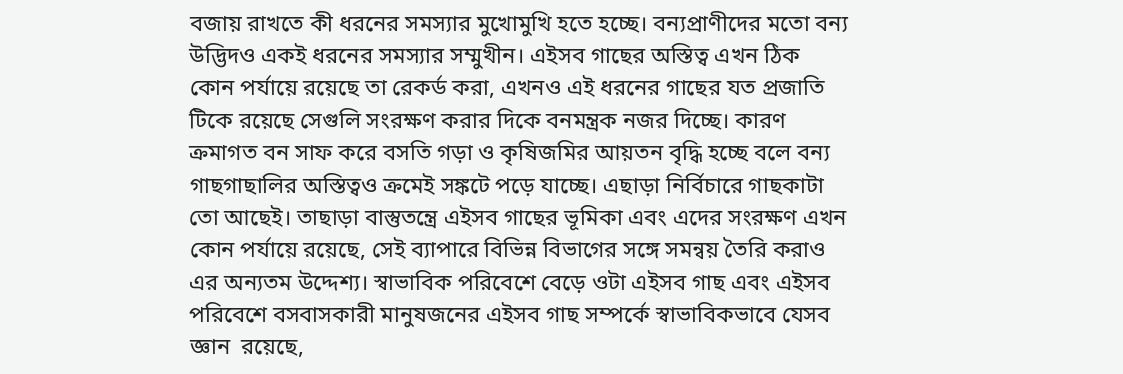বজায় রাখতে কী ধরনের সমস্যার মুখোমুখি হতে হচ্ছে। বন্যপ্রাণীদের মতো বন্য উদ্ভিদও একই ধরনের সমস্যার সম্মুখীন। এইসব গাছের অস্তিত্ব এখন ঠিক কোন পর্যায়ে রয়েছে তা রেকর্ড করা, এখনও এই ধরনের গাছের যত প্রজাতি টিকে রয়েছে সেগুলি সংরক্ষণ করার দিকে বনমন্ত্রক নজর দিচ্ছে। কারণ ক্রমাগত বন সাফ করে বসতি গড়া ও কৃষিজমির আয়তন বৃদ্ধি হচ্ছে বলে বন্য গাছগাছালির অস্তিত্বও ক্রমেই সঙ্কটে পড়ে যাচ্ছে। এছাড়া নির্বিচারে গাছকাটা তো আছেই। তাছাড়া বাস্তুতন্ত্রে এইসব গাছের ভূমিকা এবং এদের সংরক্ষণ এখন কোন পর্যায়ে রয়েছে, সেই ব্যাপারে বিভিন্ন বিভাগের সঙ্গে সমন্বয় তৈরি করাও এর অন্যতম উদ্দেশ্য। স্বাভাবিক পরিবেশে বেড়ে ওটা এইসব গাছ এবং এইসব পরিবেশে বসবাসকারী মানুষজনের এইসব গাছ সম্পর্কে স্বাভাবিকভাবে যেসব জ্ঞান  রয়েছে,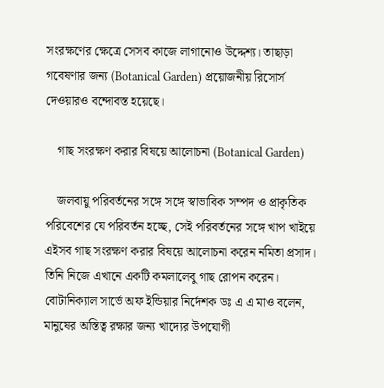সংরক্ষণের ক্ষেত্রে সেসব কাজে লাগানোও উদ্দেশ্য। তাছাড়া গবেষণার জন্য (Botanical Garden) প্রয়োজনীয় রিসোর্স দেওয়ারও বন্দোবস্ত হয়েছে।

    গাছ সংরক্ষণ করার বিষয়ে আলোচনা (Botanical Garden)

    জলবায়ু পরিবর্তনের সঙ্গে সঙ্গে স্বাভাবিক সম্পদ ও প্রাকৃতিক পরিবেশের যে পরিবর্তন হচ্ছে, সেই পরিবর্তনের সঙ্গে খাপ খাইয়ে এইসব গাছ সংরক্ষণ করার বিষয়ে আলোচনা করেন নমিতা প্রসাদ। তিনি নিজে এখানে একটি কমলালেবু গাছ রোপন করেন। বোটানিক্যাল সার্ভে অফ ইন্ডিয়ার নির্দেশক ডঃ এ এ মাও বলেন, মানুষের অস্তিত্ব রক্ষার জন্য খাদ্যের উপযোগী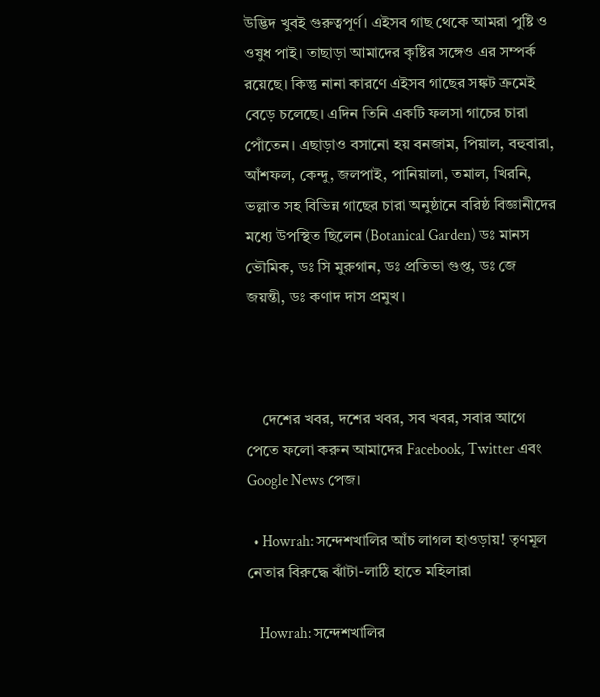উদ্ভিদ খুবই গুরুত্বপূর্ণ। এইসব গাছ থেকে আমরা পুষ্টি ও ওষুধ পাই। তাছাড়া আমাদের কৃষ্টির সঙ্গেও এর সম্পর্ক রয়েছে। কিন্তু নানা কারণে এইসব গাছের সঙ্কট ক্রমেই বেড়ে চলেছে। এদিন তিনি একটি ফলসা গাচের চারা পোঁতেন। এছাড়াও বসানো হয় বনজাম, পিয়াল, বহুবারা, আঁশফল, কেন্দু, জলপাই, পানিয়ালা, তমাল, খিরনি, ভল্লাত সহ বিভিন্ন গাছের চারা অনুষ্ঠানে বরিষ্ঠ বিজ্ঞানীদের মধ্যে উপস্থিত ছিলেন (Botanical Garden) ডঃ মানস ভৌমিক, ডঃ সি মুরুগান, ডঃ প্রতিভা গুপ্ত, ডঃ জে জয়ন্তী, ডঃ কণাদ দাস প্রমুখ।



    দেশের খবর, দশের খবর, সব খবর, সবার আগে পেতে ফলো করুন আমাদের Facebook, Twitter এবং Google News পেজ।

  • Howrah: সন্দেশখালির আঁচ লাগল হাওড়ায়! তৃণমূল নেতার বিরুদ্ধে ঝাঁটা-লাঠি হাতে মহিলারা

    Howrah: সন্দেশখালির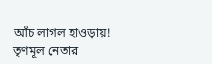আঁচ লাগল হাওড়ায়! তৃণমূল নেতার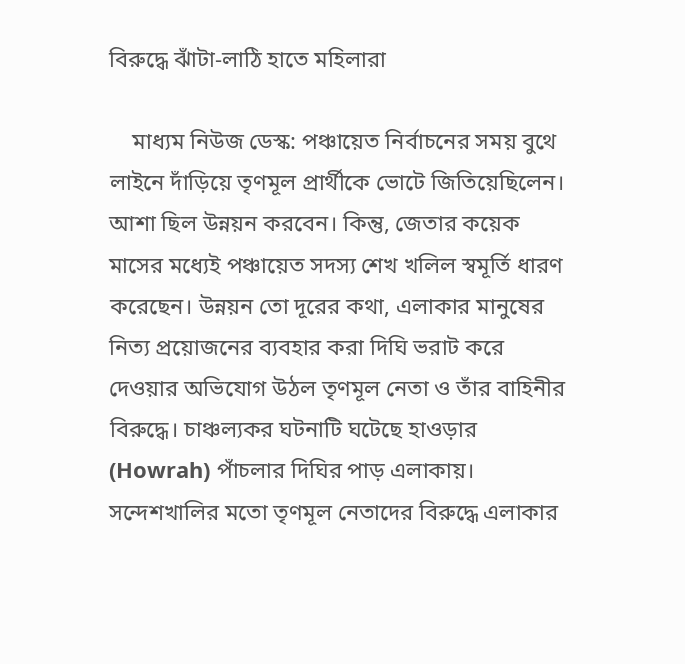বিরুদ্ধে ঝাঁটা-লাঠি হাতে মহিলারা

    মাধ্যম নিউজ ডেস্ক: পঞ্চায়েত নির্বাচনের সময় বুথে লাইনে দাঁড়িয়ে তৃণমূল প্রার্থীকে ভোটে জিতিয়েছিলেন। আশা ছিল উন্নয়ন করবেন। কিন্তু, জেতার কয়েক মাসের মধ্যেই পঞ্চায়েত সদস্য শেখ খলিল স্বমূর্তি ধারণ করেছেন। উন্নয়ন তো দূরের কথা, এলাকার মানুষের নিত্য প্রয়োজনের ব্যবহার করা দিঘি ভরাট করে দেওয়ার অভিযোগ উঠল তৃণমূল নেতা ও তাঁর বাহিনীর বিরুদ্ধে। চাঞ্চল্যকর ঘটনাটি ঘটেছে হাওড়ার (Howrah) পাঁচলার দিঘির পাড় এলাকায়। সন্দেশখালির মতো তৃণমূল নেতাদের বিরুদ্ধে এলাকার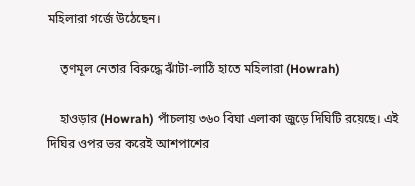মহিলারা গর্জে উঠেছেন।

    তৃণমূল নেতার বিরুদ্ধে ঝাঁটা-লাঠি হাতে মহিলারা (Howrah)

    হাওড়ার (Howrah) পাঁচলায় ৩৬০ বিঘা এলাকা জুড়ে দিঘিটি রয়েছে। এই দিঘির ওপর ভর করেই আশপাশের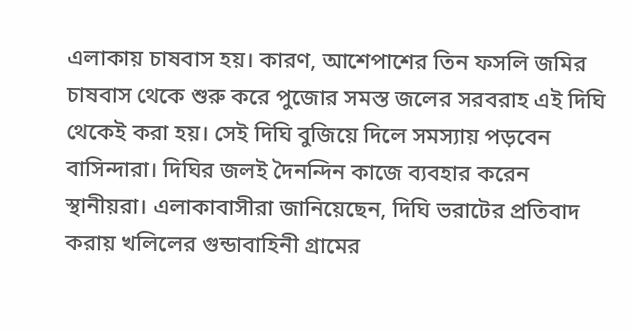এলাকায় চাষবাস হয়। কারণ, আশেপাশের তিন ফসলি জমির চাষবাস থেকে শুরু করে পুজোর সমস্ত জলের সরবরাহ এই দিঘি থেকেই করা হয়। সেই দিঘি বুজিয়ে দিলে সমস্যায় পড়বেন বাসিন্দারা। দিঘির জলই দৈনন্দিন কাজে ব্যবহার করেন স্থানীয়রা। এলাকাবাসীরা জানিয়েছেন, দিঘি ভরাটের প্রতিবাদ করায় খলিলের গুন্ডাবাহিনী গ্রামের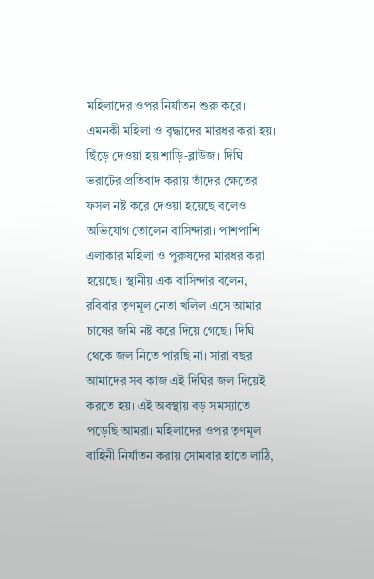মহিলাদের ওপর নির্যাতন শুরু করে। এমনকী মহিলা ও বৃদ্ধাদের মারধর করা হয়। ছিঁড়ে দেওয়া হয় শাড়ি-ব্লাউজ। দিঘি ভরাটের প্রতিবাদ করায় তাঁদের ক্ষেতের ফসল নষ্ট করে দেওয়া হয়েছে বলেও অভিযোগ তোলেন বাসিন্দারা। পাশপাশি এলাকার মহিলা ও পুরুষদের মারধর করা হয়েছে। স্থানীয় এক বাসিন্দার বলেন, রবিবার তৃণমূল নেতা খলিল এসে আমার চাষের জমি নষ্ট করে দিয়ে গেছে। দিঘি থেকে জল নিতে পারছি না। সারা বছর আমাদের সব কাজ এই দিঘির জল দিয়েই করতে হয়। এই অবস্থায় বড় সমস্যাতে পড়েছি আমরা। মহিলাদের ওপর তৃণমূল বাহিনী নির্যাতন করায় সোমবার হাতে লাঠি,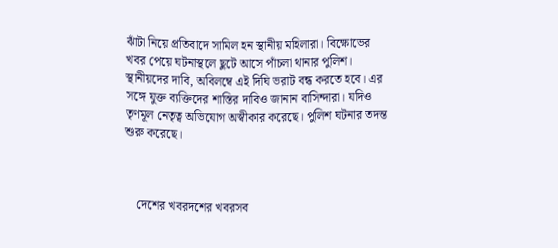ঝাঁটা নিয়ে প্রতিবাদে সামিল হন স্থানীয় মহিলারা। বিক্ষোভের খবর পেয়ে ঘটনাস্থলে ছুটে আসে পাঁচলা থানার পুলিশ। স্থানীয়দের দাবি, অবিলম্বে এই দিঘি ভরাট বন্ধ করতে হবে। এর সঙ্গে যুক্ত ব্যক্তিদের শাস্তির দাবিও জানান বাসিন্দারা। যদিও তৃণমূল নেতৃত্ব অভিযোগ অস্বীকার করেছে। পুলিশ ঘটনার তদন্ত শুরু করেছে।



    দেশের খবরদশের খবরসব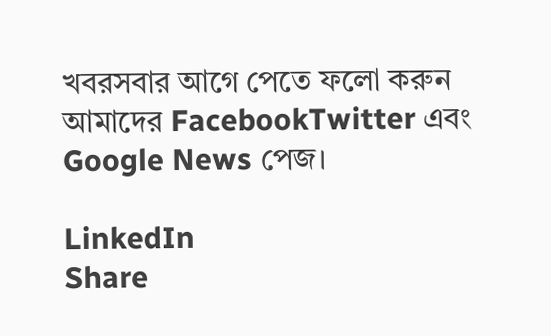খবরসবার আগে পেতে ফলো করুন আমাদের FacebookTwitter এবং Google News পেজ।

LinkedIn
Share